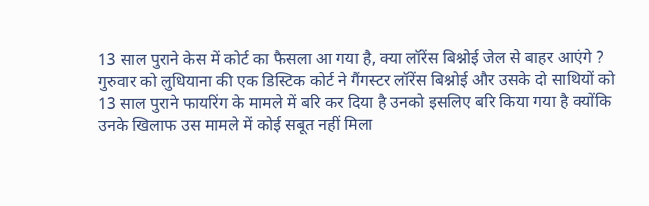13 साल पुराने केस में कोर्ट का फैसला आ गया है, क्या लॉरेंस बिश्नोई जेल से बाहर आएंगे ?
गुरुवार को लुधियाना की एक डिस्टिक कोर्ट ने गैंगस्टर लॉरेंस बिश्नोई और उसके दो साथियों को 13 साल पुराने फायरिंग के मामले में बरि कर दिया है उनको इसलिए बरि किया गया है क्योंकि उनके खिलाफ उस मामले में कोई सबूत नहीं मिला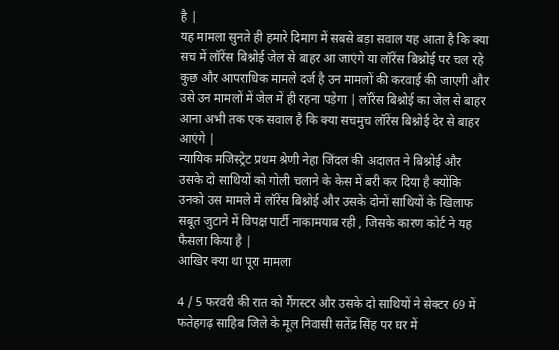है |
यह मामला सुनते ही हमारे दिमाग में सबसे बड़ा सवाल यह आता है कि क्या सच में लॉरेंस बिश्नोई जेल से बाहर आ जाएंगे या लॉरेंस बिश्नोई पर चल रहे कुछ और आपराधिक मामले दर्ज है उन मामलों की करवाई की जाएगी और उसे उन मामलों में जेल में ही रहना पड़ेगा | लॉरेंस बिश्नोई का जेल से बाहर आना अभी तक एक सवाल है कि क्या सचमुच लॉरेंस बिश्नोई देर से बाहर आएंगे |
न्यायिक मजिस्ट्रेट प्रथम श्रेणी नेहा जिंदल की अदालत ने बिश्नोई और उसके दो साथियों को गोली चलाने के केस में बरी कर दिया है क्योंकि उनको उस मामले में लॉरेंस बिश्नोई और उसके दोनों साथियों के खिलाफ सबूत जुटाने में विपक्ष पार्टी नाकामयाब रही , जिसके कारण कोर्ट ने यह फैसला किया है |
आखिर क्या था पूरा मामला

4 / 5 फरवरी की रात को गैंगस्टर और उसके दो साथियों ने सेक्टर 69 में फतेहगढ़ साहिब जिले के मूल निवासी सतेंद्र सिंह पर घर में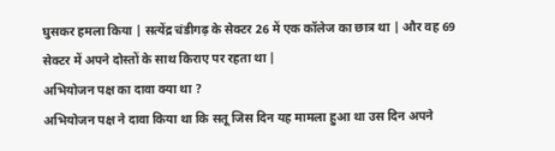घुसकर हमला किया | सत्येंद्र चंडीगढ़ के सेक्टर 26 में एक कॉलेज का छात्र था | और वह 69 सेक्टर में अपने दोस्तों के साथ किराए पर रहता था |
अभियोजन पक्ष का दावा क्या था ?
अभियोजन पक्ष ने दावा किया था कि सतू जिस दिन यह मामला हुआ था उस दिन अपने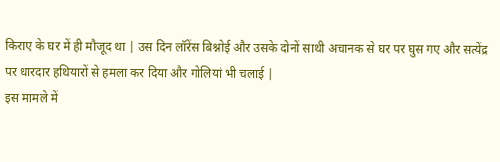किराए के घर में ही मौजूद था | उस दिन लॉरेंस बिश्नोई और उसके दोनों साथी अचानक से घर पर घुस गए और सत्येंद्र पर धारदार हथियारों से हमला कर दिया और गोलियां भी चलाई |
इस मामले में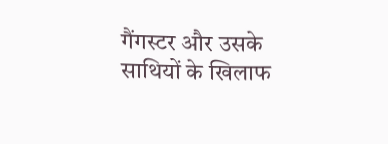गैंगस्टर और उसके साथियों के खिलाफ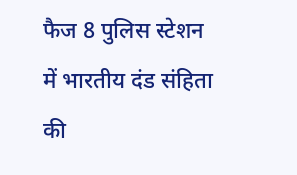फैज 8 पुलिस स्टेशन में भारतीय दंड संहिता की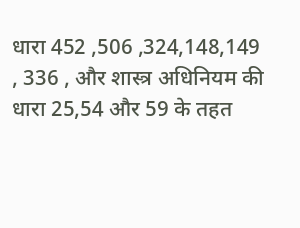धारा 452 ,506 ,324,148,149 , 336 , और शास्त्र अधिनियम की धारा 25,54 और 59 के तहत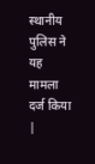स्थानीय पुलिस ने यह मामला दर्ज किया |